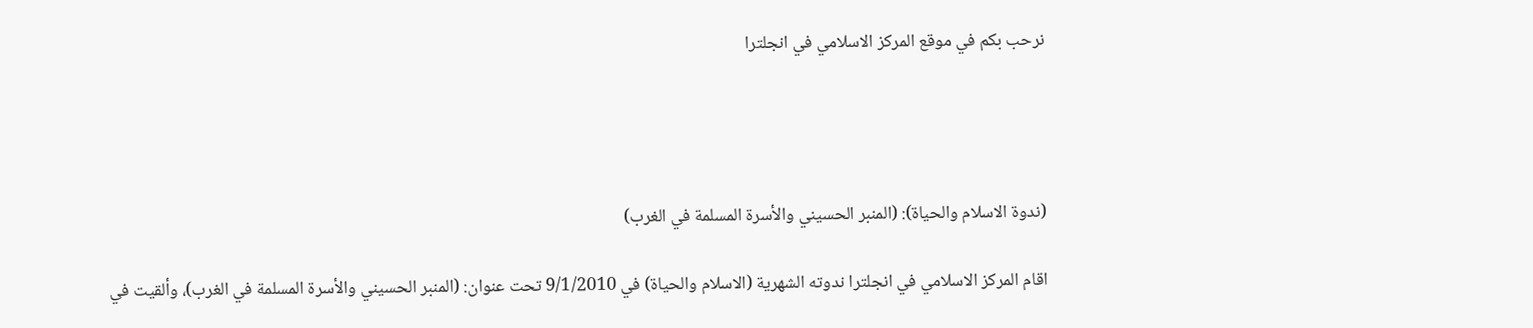نرحب بكم في موقع المركز الاسلامي في انجلترا




(ندوة الاسلام والحياة): (المنبر الحسيني والأسرة المسلمة في الغرب)

اقام المركز الاسلامي في انجلترا ندوته الشهرية (الاسلام والحياة) في 9/1/2010 تحت عنوان: (المنبر الحسيني والأسرة المسلمة في الغرب)، وألقيت في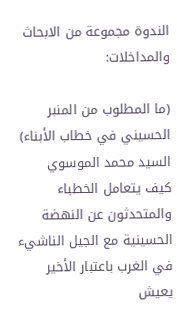الندوة مجموعة من الابحاث والمداخلات:

(ما المطلوب من المنبر الحسيني في خطاب الأبناء)
السيد محمد الموسوي
كيف يتعامل الخطباء والمتحدثون عن النهضة الحسينية مع الجيل الناشيء في الغرب باعتبار الأخير يعيش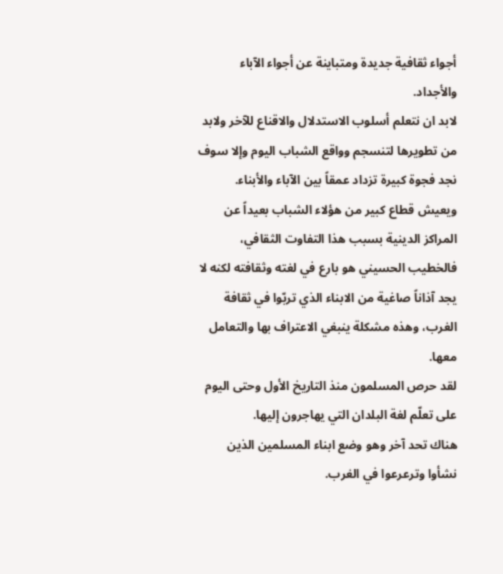أجواء ثقافية جديدة ومتباينة عن أجواء الآباء والأجداد.
لابد ان نتعلم أسلوب الاستدلال والاقناع للآخر ولابد من تطويرها لتنسجم وواقع الشباب اليوم وإلا سوف نجد فجوة كبيرة تزداد عمقاً بين الآباء والأبناء. ويعيش قطاع كبير من هؤلاء الشباب بعيداً عن المراكز الدينية بسبب هذا التفاوت الثقافي، فالخطيب الحسيني هو بارع في لغته وثقافته لكنه لا يجد آذاناً صاغية من الابناء الذي تربّوا في ثقافة الغرب، وهذه مشكلة ينبغي الاعتراف بها والتعامل معها.
لقد حرص المسلمون منذ التاريخ الأول وحتى اليوم على تعلّم لغة البلدان التي يهاجرون إليها.
هناك تحد آخر وهو وضع ابناء المسلمين الذين نشأوا وترعرعوا في الغرب.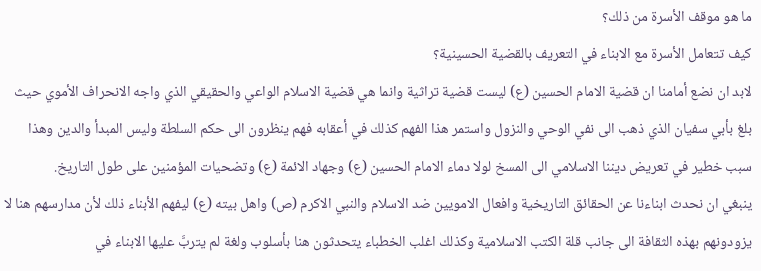ما هو موقف الأسرة من ذلك؟
كيف تتعامل الأسرة مع الابناء في التعريف بالقضية الحسينية؟
لابد ان نضع أمامنا ان قضية الامام الحسين (ع) ليست قضية تراثية وانما هي قضية الاسلام الواعي والحقيقي الذي واجه الانحراف الأموي حيث بلغ بأبي سفيان الذي ذهب الى نفي الوحي والنزول واستمر هذا الفهم كذلك في أعقابه فهم ينظرون الى حكم السلطة وليس المبدأ والدين وهذا سبب خطير في تعريض ديننا الاسلامي الى المسخ لولا دماء الامام الحسين (ع) وجهاد الائمة (ع) وتضحيات المؤمنين على طول التاريخ.
ينبغي ان نحدث ابناءنا عن الحقائق التاريخية وافعال الامويين ضد الاسلام والنبي الاكرم (ص) واهل بيته (ع) ليفهم الأبناء ذلك لأن مدارسهم هنا لا يزودونهم بهذه الثقافة الى جانب قلة الكتب الاسلامية وكذلك اغلب الخطباء يتحدثون هنا بأسلوب ولغة لم يتربَّ عليها الابناء في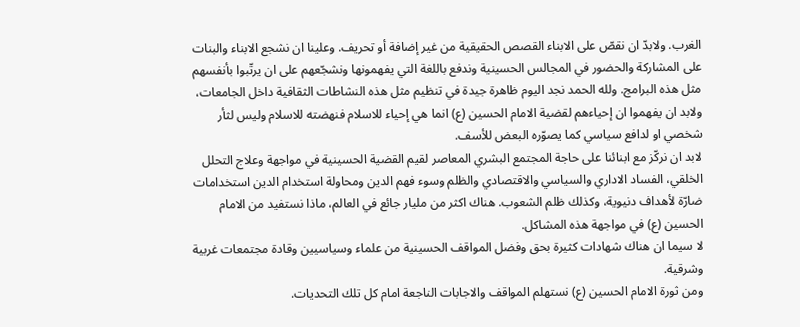الغرب. ولابدّ ان نقصّ على الابناء القصص الحقيقية من غير إضافة أو تحريف. وعلينا ان نشجع الابناء والبنات على المشاركة والحضور في المجالس الحسينية وندفع باللغة التي يفهمونها ونشجّعهم على ان يرتّبوا بأنفسهم مثل هذه البرامج. ولله الحمد نجد اليوم ظاهرة جيدة في تنظيم مثل هذه النشاطات الثقافية داخل الجامعات، ولابد ان يفهموا ان إحياءهم لقضية الامام الحسين (ع) انما هي إحياء للاسلام فنهضته للاسلام وليس لثأر شخصي او لدافع سياسي كما يصوّره البعض للأسف.
لابد ان نركّز مع ابنائنا على حاجة المجتمع البشري المعاصر لقيم القضية الحسينية في مواجهة وعلاج التحلل الخلقي، الفساد الاداري والسياسي والاقتصادي والظلم وسوء فهم الدين ومحاولة استخدام الدين استخدامات ضارّة لأهداف دنيوية، وكذلك ظلم الشعوب. هناك اكثر من مليار جائع في العالم، ماذا نستفيد من الامام الحسين (ع) في مواجهة هذه المشاكل.
لا سيما ان هناك شهادات كثيرة بحق وفضل المواقف الحسينية من علماء وسياسيين وقادة مجتمعات غربية وشرقية.
ومن ثورة الامام الحسين (ع) نستهلم المواقف والاجابات الناجعة امام كل تلك التحديات.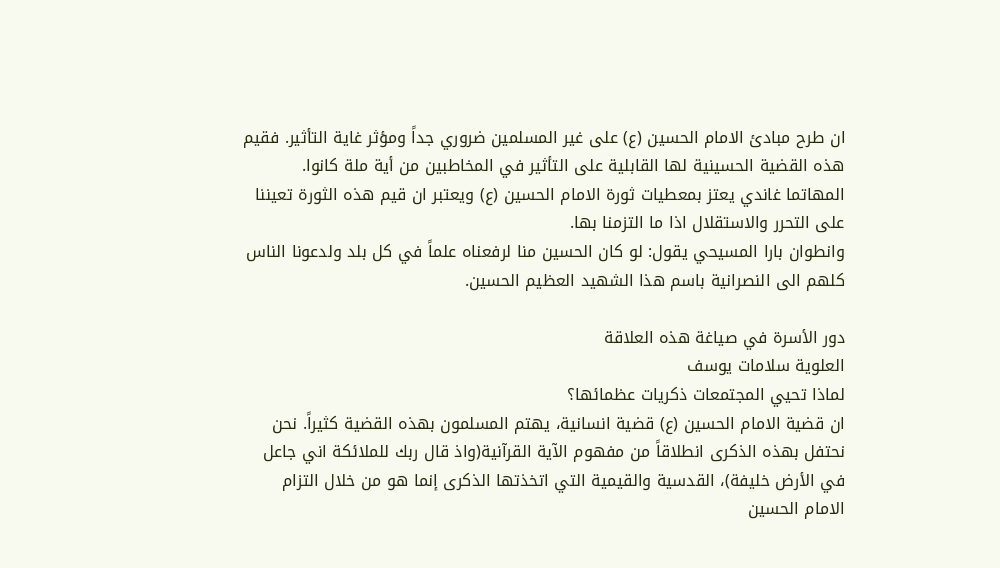ان طرح مبادئ الامام الحسين (ع) على غير المسلمين ضروري جداً ومؤثر غاية التأثير. فقيم هذه القضية الحسينية لها القابلية على التأثير في المخاطبين من أية ملة كانوا.
المهاتما غاندي يعتز بمعطيات ثورة الامام الحسين (ع) ويعتبر ان قيم هذه الثورة تعيننا على التحرر والاستقلال اذا ما التزمنا بها.
وانطوان بارا المسيحي يقول: لو كان الحسين منا لرفعناه علماً في كل بلد ولدعونا الناس كلهم الى النصرانية باسم هذا الشهيد العظيم الحسين.

دور الأسرة في صياغة هذه العلاقة
العلوية سلامات يوسف
لماذا تحيي المجتمعات ذكريات عظمائها؟
ان قضية الامام الحسين (ع) قضية انسانية، يهتم المسلمون بهذه القضية كثيراً. نحن نحتفل بهذه الذكرى انطلاقاً من مفهوم الآية القرآنية(واذ قال ربك للملائكة اني جاعل في الأرض خليفة)، القدسية والقيمية التي اتخذتها الذكرى إنما هو من خلال التزام الامام الحسين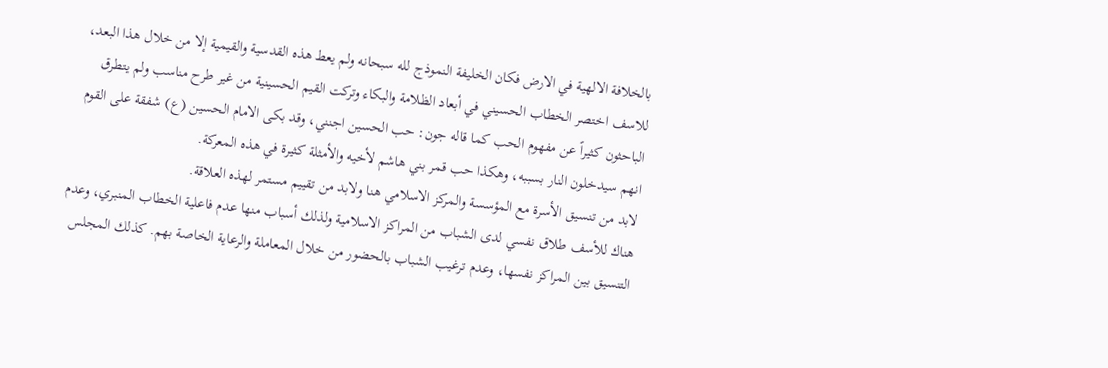بالخلافة الالهية في الارض فكان الخليفة النموذج لله سبحانه ولم يعط هذه القدسية والقيمية إلا من خلال هذا البعد، للاسف اختصر الخطاب الحسيني في أبعاد الظلامة والبكاء وتركت القيم الحسينية من غير طرح مناسب ولم يتطرق الباحثون كثيراً عن مفهوم الحب كما قاله جون: حب الحسين اجنني، وقد بكى الامام الحسين (ع) شفقة على القوم انهم سيدخلون النار بسببه، وهكذا حب قمر بني هاشم لأخيه والأمثلة كثيرة في هذه المعركة.
لابد من تنسيق الأسرة مع المؤسسة والمركز الاسلامي هنا ولابد من تقييم مستمر لهذه العلاقة.
هناك للأسف طلاق نفسي لدى الشباب من المراكز الاسلامية ولذلك أسباب منها عدم فاعلية الخطاب المنبري، وعدم التنسيق بين المراكز نفسها، وعدم ترغيب الشباب بالحضور من خلال المعاملة والرعاية الخاصة بهم. كذلك المجلس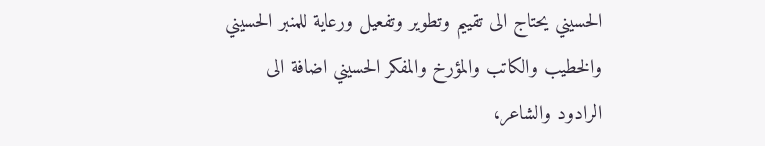الحسيني يحتاج الى تقييم وتطوير وتفعيل ورعاية للمنبر الحسيني والخطيب والكاتب والمؤرخ والمفكر الحسيني اضافة الى الرادود والشاعر،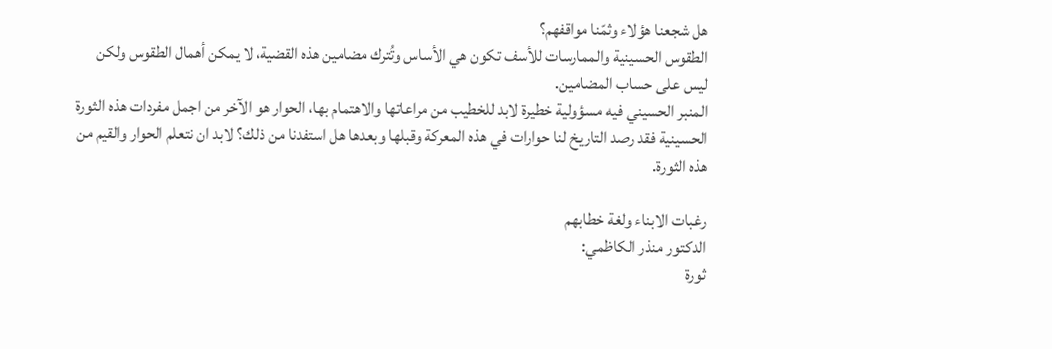هل شجعنا هؤلاء وثمّنا مواقفهم؟
الطقوس الحسينية والممارسات للأسف تكون هي الأساس وتُترك مضامين هذه القضية، لا يمكن أهمال الطقوس ولكن ليس على حساب المضامين.
المنبر الحسيني فيه مسؤولية خطيرة لابد للخطيب من مراعاتها والاهتمام بها، الحوار هو الآخر من اجمل مفردات هذه الثورة الحسينية فقد رصد التاريخ لنا حوارات في هذه المعركة وقبلها وبعدها هل استفدنا من ذلك؟ لابد ان نتعلم الحوار والقيم من هذه الثورة.

رغبات الابناء ولغة خطابهم
الدكتور منذر الكاظمي:
ثورة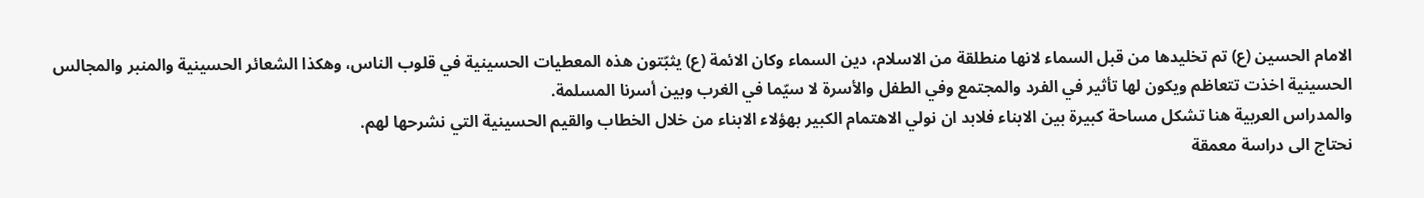الامام الحسين (ع) تم تخليدها من قبل السماء لانها منطلقة من الاسلام، دين السماء وكان الائمة (ع) يثبّتون هذه المعطيات الحسينية في قلوب الناس، وهكذا الشعائر الحسينية والمنبر والمجالس الحسينية اخذت تتعاظم ويكون لها تأثير في الفرد والمجتمع وفي الطفل والأسرة لا سيّما في الغرب وبين أسرنا المسلمة.
والمدراس العربية هنا تشكل مساحة كبيرة بين الابناء فلابد ان نولي الاهتمام الكبير بهؤلاء الابناء من خلال الخطاب والقيم الحسينية التي نشرحها لهم.
نحتاج الى دراسة معمقة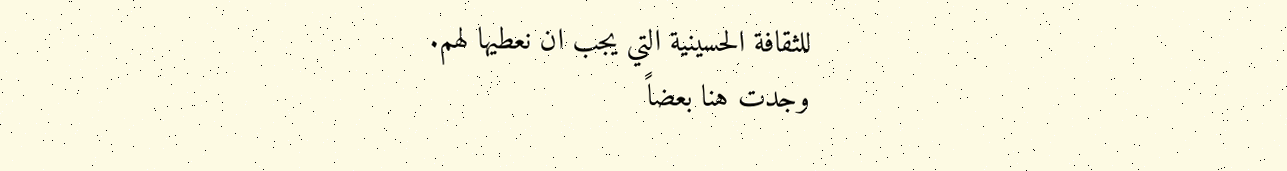للثقافة الحسينية التي يجب ان نعطيها لهم.
وجدت هنا بعضاً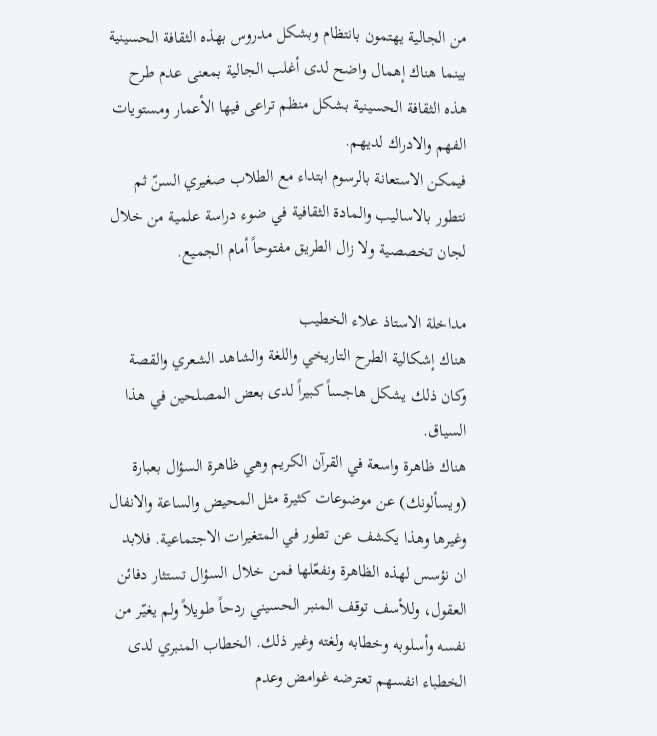من الجالية يهتمون بانتظام وبشكل مدروس بهذه الثقافة الحسينية بينما هناك إهمال واضح لدى أغلب الجالية بمعنى عدم طرح هذه الثقافة الحسينية بشكل منظم تراعى فيها الأعمار ومستويات الفهم والادراك لديهم.
فيمكن الاستعانة بالرسوم ابتداء مع الطلاب صغيري السنّ ثم نتطور بالاساليب والمادة الثقافية في ضوء دراسة علمية من خلال لجان تخصصية ولا زال الطريق مفتوحاً أمام الجميع.

مداخلة الاستاذ علاء الخطيب
هناك إشكالية الطرح التاريخي واللغة والشاهد الشعري والقصة وكان ذلك يشكل هاجساً كبيراً لدى بعض المصلحين في هذا السياق.
هناك ظاهرة واسعة في القرآن الكريم وهي ظاهرة السؤال بعبارة (ويسألونك) عن موضوعات كثيرة مثل المحيض والساعة والانفال وغيرها وهذا يكشف عن تطور في المتغيرات الاجتماعية. فلابد ان نؤسس لهذه الظاهرة ونفعّلها فمن خلال السؤال تستثار دفائن العقول، وللأسف توقف المنبر الحسيني ردحاً طويلاً ولم يغيّر من نفسه وأسلوبه وخطابه ولغته وغير ذلك. الخطاب المنبري لدى الخطباء انفسهم تعترضه غوامض وعدم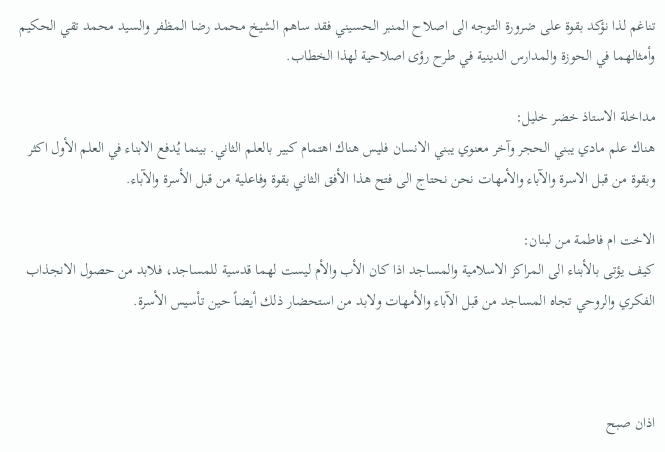تناغم لذا نؤكد بقوة على ضرورة التوجه الى اصلاح المنبر الحسيني فقد ساهم الشيخ محمد رضا المظفر والسيد محمد تقي الحكيم وأمثالهما في الحوزة والمدارس الدينية في طرح رؤى اصلاحية لهذا الخطاب.

مداخلة الاستاذ خضر خليل:
هناك علم مادي يبني الحجر وآخر معنوي يبني الانسان فليس هناك اهتمام كبير بالعلم الثاني. بينما يُدفع الابناء في العلم الأول اكثر وبقوة من قبل الاسرة والآباء والأمهات نحن نحتاج الى فتح هذا الأفق الثاني بقوة وفاعلية من قبل الأسرة والآباء.

الاخت ام فاطمة من لبنان:
كيف يؤتى بالأبناء الى المراكز الاسلامية والمساجد اذا كان الأب والأم ليست لهما قدسية للمساجد، فلابد من حصول الانجذاب الفكري والروحي تجاه المساجد من قبل الآباء والأمهات ولابد من استحضار ذلك أيضاً حين تأسيس الأسرة.



اذان صبح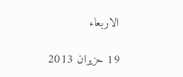الاربعاء

19 حزيران 2013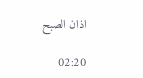اذان الصبح

02:20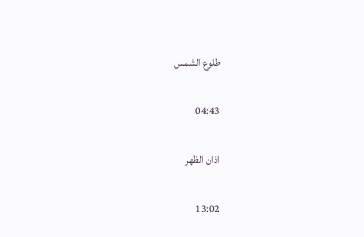طلوع الشمس

04:43

اذان الظهر

13:02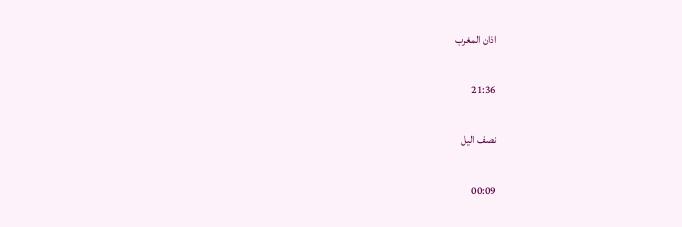اذان المغرب

21:36

نصف اليل

00:09